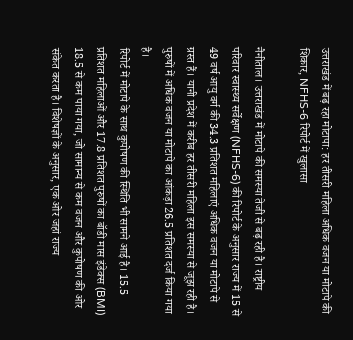उत्तराखंड में बढ़ रहा मोटापा: हर तीसरी महिला अधिक वजन या मोटापे की शिकार, NFHS-6 रिपोर्ट में खुलासा

नैनीताल। उत्तराखंड में मोटापे की समस्या तेजी से बढ़ रही है। राष्ट्रीय परिवार स्वास्थ्य सर्वेक्षण (NFHS-6) की रिपोर्ट के अनुसार राज्य में 15 से 49 वर्ष आयु वर्ग की 34.3 प्रतिशत महिलाएं अधिक वजन या मोटापे से ग्रस्त हैं। यानी प्रदेश में करीब हर तीसरी महिला इस समस्या से जूझ रही है। पुरुषों में अधिक वजन या मोटापे का आंकड़ा 26.5 प्रतिशत दर्ज किया गया है।
रिपोर्ट में मोटापे के साथ कुपोषण की स्थिति भी सामने आई है। 15.5 प्रतिशत महिलाओं और 17.8 प्रतिशत पुरुषों का बॉडी मास इंडेक्स (BMI) 18.5 से कम पाया गया, जो सामान्य से कम वजन और कुपोषण की ओर संकेत करता है। विशेषज्ञों के अनुसार, एक ओर जहां राज्य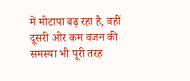में मोटापा बढ़ रहा है, वहीं दूसरी ओर कम वजन की समस्या भी पूरी तरह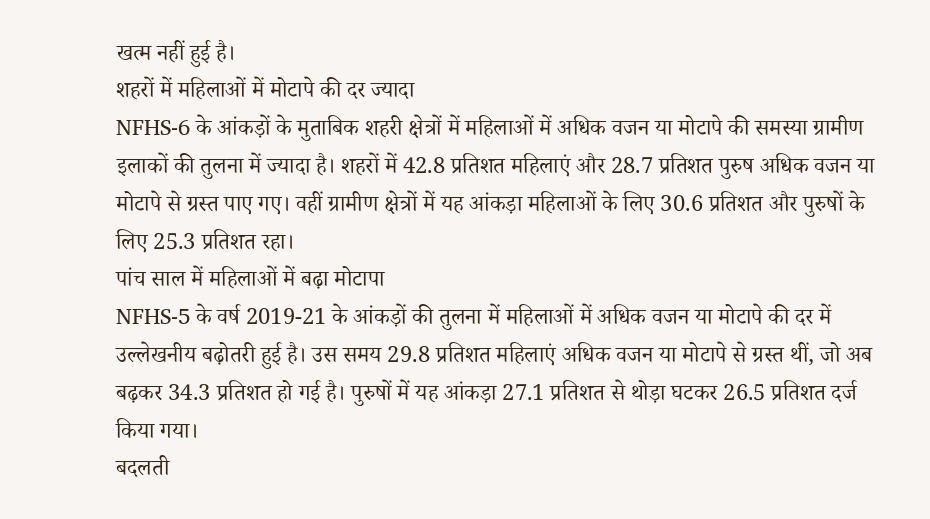खत्म नहीं हुई है।
शहरों में महिलाओं में मोटापे की दर ज्यादा
NFHS-6 के आंकड़ों के मुताबिक शहरी क्षेत्रों में महिलाओं में अधिक वजन या मोटापे की समस्या ग्रामीण इलाकों की तुलना में ज्यादा है। शहरों में 42.8 प्रतिशत महिलाएं और 28.7 प्रतिशत पुरुष अधिक वजन या मोटापे से ग्रस्त पाए गए। वहीं ग्रामीण क्षेत्रों में यह आंकड़ा महिलाओं के लिए 30.6 प्रतिशत और पुरुषों के लिए 25.3 प्रतिशत रहा।
पांच साल में महिलाओं में बढ़ा मोटापा
NFHS-5 के वर्ष 2019-21 के आंकड़ों की तुलना में महिलाओं में अधिक वजन या मोटापे की दर में उल्लेखनीय बढ़ोतरी हुई है। उस समय 29.8 प्रतिशत महिलाएं अधिक वजन या मोटापे से ग्रस्त थीं, जो अब बढ़कर 34.3 प्रतिशत हो गई है। पुरुषों में यह आंकड़ा 27.1 प्रतिशत से थोड़ा घटकर 26.5 प्रतिशत दर्ज किया गया।
बदलती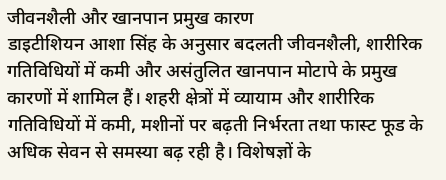जीवनशैली और खानपान प्रमुख कारण
डाइटीशियन आशा सिंह के अनुसार बदलती जीवनशैली, शारीरिक गतिविधियों में कमी और असंतुलित खानपान मोटापे के प्रमुख कारणों में शामिल हैं। शहरी क्षेत्रों में व्यायाम और शारीरिक गतिविधियों में कमी, मशीनों पर बढ़ती निर्भरता तथा फास्ट फूड के अधिक सेवन से समस्या बढ़ रही है। विशेषज्ञों के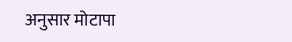अनुसार मोटापा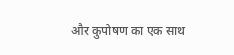और कुपोषण का एक साथ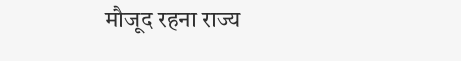मौजूद रहना राज्य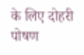के लिए दोहरी पोषण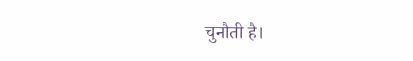चुनौती है।